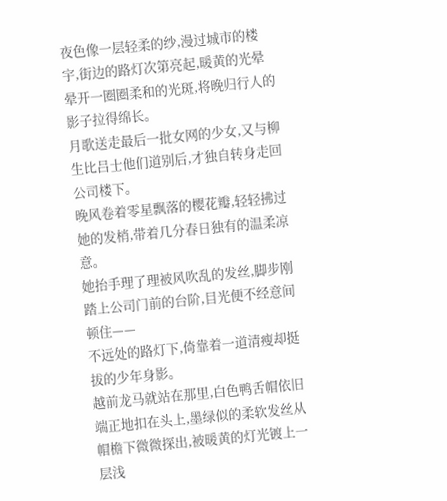夜色像一层轻柔的纱,漫过城市的楼宇,街边的路灯次第亮起,暖黄的光晕晕开一圈圈柔和的光斑,将晚归行人的影子拉得绵长。
月歌送走最后一批女网的少女,又与柳生比吕士他们道别后,才独自转身走回公司楼下。
晚风卷着零星飘落的樱花瓣,轻轻拂过她的发梢,带着几分春日独有的温柔凉意。
她抬手理了理被风吹乱的发丝,脚步刚踏上公司门前的台阶,目光便不经意间顿住——
不远处的路灯下,倚靠着一道清瘦却挺拔的少年身影。
越前龙马就站在那里,白色鸭舌帽依旧端正地扣在头上,墨绿似的柔软发丝从帽檐下微微探出,被暖黄的灯光镀上一层浅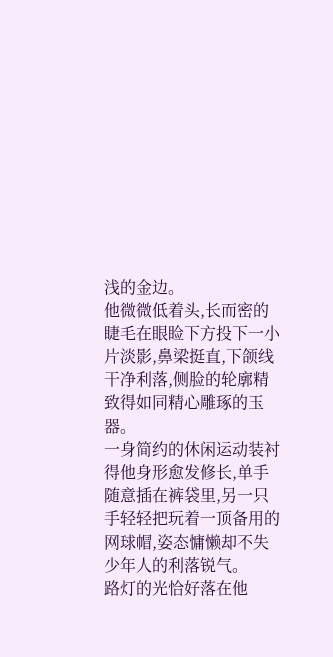浅的金边。
他微微低着头,长而密的睫毛在眼睑下方投下一小片淡影,鼻梁挺直,下颌线干净利落,侧脸的轮廓精致得如同精心雕琢的玉器。
一身简约的休闲运动装衬得他身形愈发修长,单手随意插在裤袋里,另一只手轻轻把玩着一顶备用的网球帽,姿态慵懒却不失少年人的利落锐气。
路灯的光恰好落在他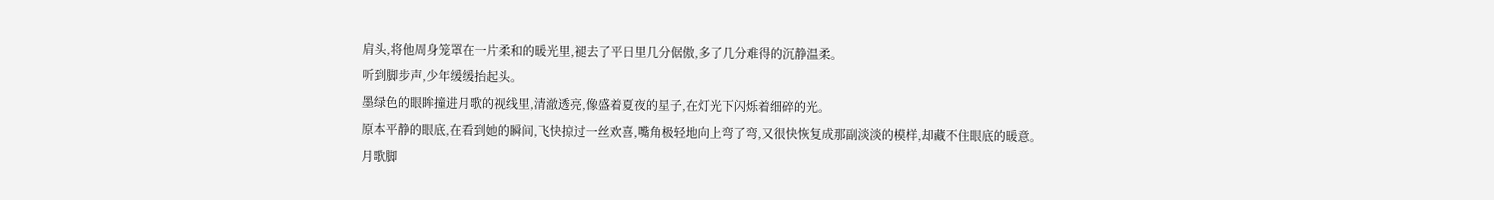肩头,将他周身笼罩在一片柔和的暖光里,褪去了平日里几分倨傲,多了几分难得的沉静温柔。
听到脚步声,少年缓缓抬起头。
墨绿色的眼眸撞进月歌的视线里,清澈透亮,像盛着夏夜的星子,在灯光下闪烁着细碎的光。
原本平静的眼底,在看到她的瞬间,飞快掠过一丝欢喜,嘴角极轻地向上弯了弯,又很快恢复成那副淡淡的模样,却藏不住眼底的暖意。
月歌脚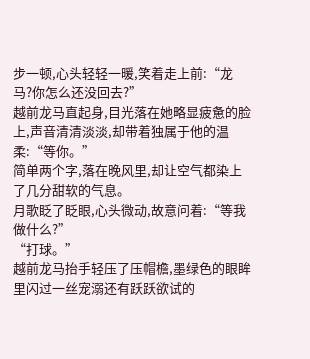步一顿,心头轻轻一暖,笑着走上前:“龙马?你怎么还没回去?”
越前龙马直起身,目光落在她略显疲惫的脸上,声音清清淡淡,却带着独属于他的温柔:“等你。”
简单两个字,落在晚风里,却让空气都染上了几分甜软的气息。
月歌眨了眨眼,心头微动,故意问着:“等我做什么?”
“打球。”
越前龙马抬手轻压了压帽檐,墨绿色的眼眸里闪过一丝宠溺还有跃跃欲试的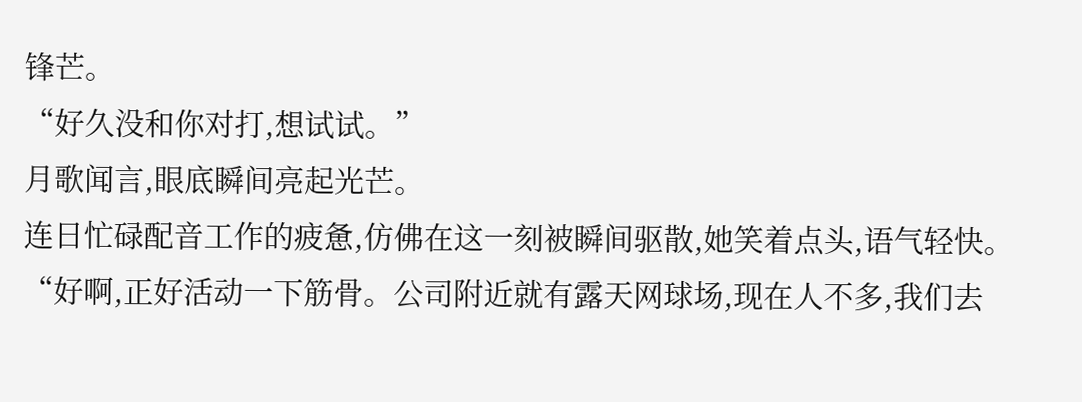锋芒。
“好久没和你对打,想试试。”
月歌闻言,眼底瞬间亮起光芒。
连日忙碌配音工作的疲惫,仿佛在这一刻被瞬间驱散,她笑着点头,语气轻快。
“好啊,正好活动一下筋骨。公司附近就有露天网球场,现在人不多,我们去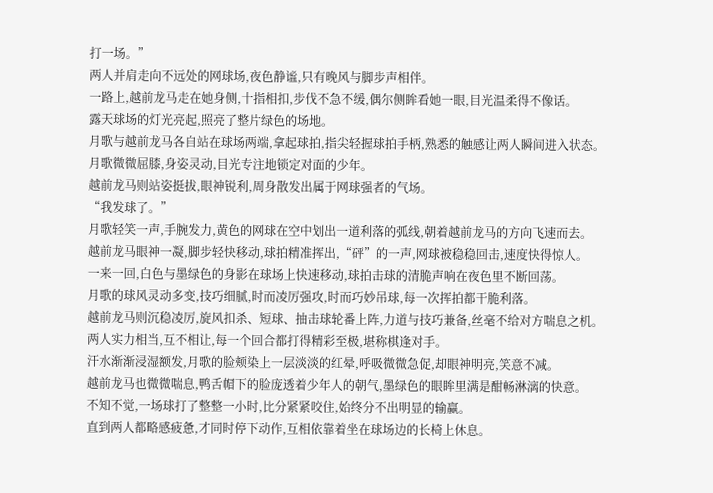打一场。”
两人并肩走向不远处的网球场,夜色静谧,只有晚风与脚步声相伴。
一路上,越前龙马走在她身侧,十指相扣,步伐不急不缓,偶尔侧眸看她一眼,目光温柔得不像话。
露天球场的灯光亮起,照亮了整片绿色的场地。
月歌与越前龙马各自站在球场两端,拿起球拍,指尖轻握球拍手柄,熟悉的触感让两人瞬间进入状态。
月歌微微屈膝,身姿灵动,目光专注地锁定对面的少年。
越前龙马则站姿挺拔,眼神锐利,周身散发出属于网球强者的气场。
“我发球了。”
月歌轻笑一声,手腕发力,黄色的网球在空中划出一道利落的弧线,朝着越前龙马的方向飞速而去。
越前龙马眼神一凝,脚步轻快移动,球拍精准挥出,“砰”的一声,网球被稳稳回击,速度快得惊人。
一来一回,白色与墨绿色的身影在球场上快速移动,球拍击球的清脆声响在夜色里不断回荡。
月歌的球风灵动多变,技巧细腻,时而凌厉强攻,时而巧妙吊球,每一次挥拍都干脆利落。
越前龙马则沉稳凌厉,旋风扣杀、短球、抽击球轮番上阵,力道与技巧兼备,丝毫不给对方喘息之机。
两人实力相当,互不相让,每一个回合都打得精彩至极,堪称棋逢对手。
汗水渐渐浸湿额发,月歌的脸颊染上一层淡淡的红晕,呼吸微微急促,却眼神明亮,笑意不减。
越前龙马也微微喘息,鸭舌帽下的脸庞透着少年人的朝气,墨绿色的眼眸里满是酣畅淋漓的快意。
不知不觉,一场球打了整整一小时,比分紧紧咬住,始终分不出明显的输赢。
直到两人都略感疲惫,才同时停下动作,互相依靠着坐在球场边的长椅上休息。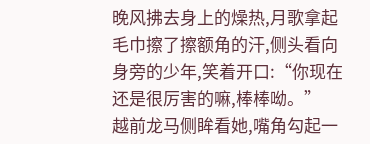晚风拂去身上的燥热,月歌拿起毛巾擦了擦额角的汗,侧头看向身旁的少年,笑着开口:“你现在还是很厉害的嘛,棒棒呦。”
越前龙马侧眸看她,嘴角勾起一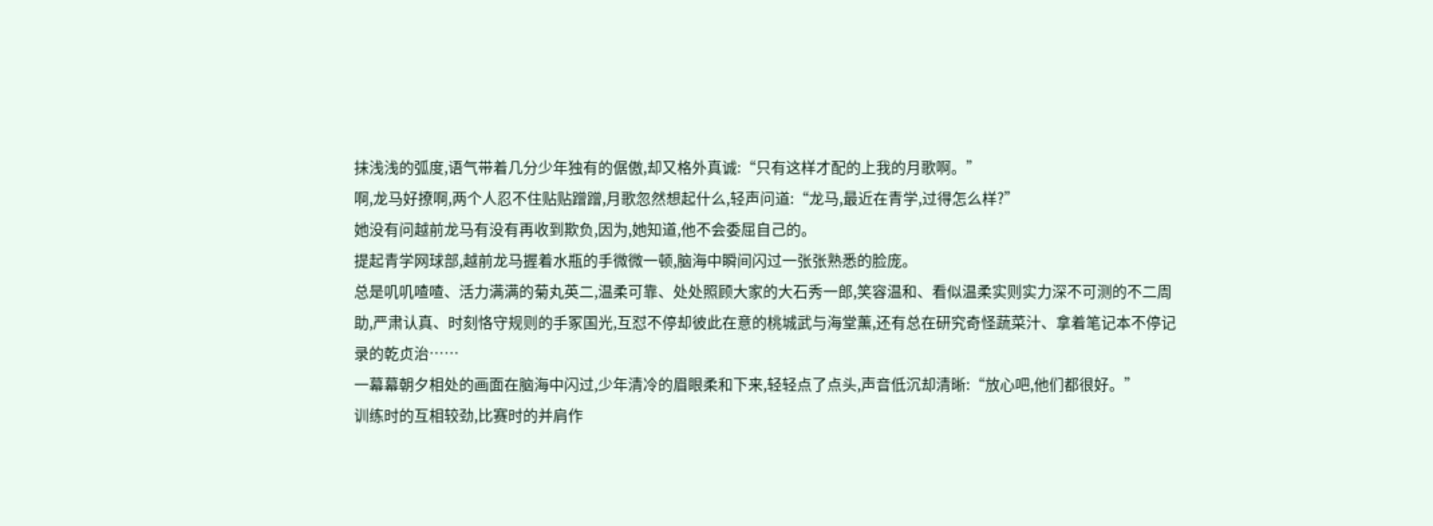抹浅浅的弧度,语气带着几分少年独有的倨傲,却又格外真诚:“只有这样才配的上我的月歌啊。”
啊,龙马好撩啊,两个人忍不住贴贴蹭蹭,月歌忽然想起什么,轻声问道:“龙马,最近在青学,过得怎么样?”
她没有问越前龙马有没有再收到欺负,因为,她知道,他不会委屈自己的。
提起青学网球部,越前龙马握着水瓶的手微微一顿,脑海中瞬间闪过一张张熟悉的脸庞。
总是叽叽喳喳、活力满满的菊丸英二,温柔可靠、处处照顾大家的大石秀一郎,笑容温和、看似温柔实则实力深不可测的不二周助,严肃认真、时刻恪守规则的手冢国光,互怼不停却彼此在意的桃城武与海堂薰,还有总在研究奇怪蔬菜汁、拿着笔记本不停记录的乾贞治……
一幕幕朝夕相处的画面在脑海中闪过,少年清冷的眉眼柔和下来,轻轻点了点头,声音低沉却清晰:“放心吧,他们都很好。”
训练时的互相较劲,比赛时的并肩作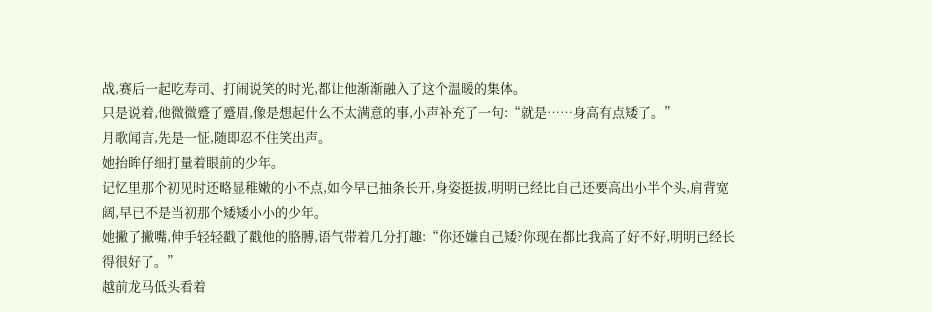战,赛后一起吃寿司、打闹说笑的时光,都让他渐渐融入了这个温暖的集体。
只是说着,他微微蹙了蹙眉,像是想起什么不太满意的事,小声补充了一句:“就是……身高有点矮了。”
月歌闻言,先是一怔,随即忍不住笑出声。
她抬眸仔细打量着眼前的少年。
记忆里那个初见时还略显稚嫩的小不点,如今早已抽条长开,身姿挺拔,明明已经比自己还要高出小半个头,肩背宽阔,早已不是当初那个矮矮小小的少年。
她撇了撇嘴,伸手轻轻戳了戳他的胳膊,语气带着几分打趣:“你还嫌自己矮?你现在都比我高了好不好,明明已经长得很好了。”
越前龙马低头看着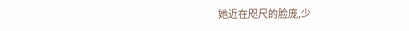她近在咫尺的脸庞,少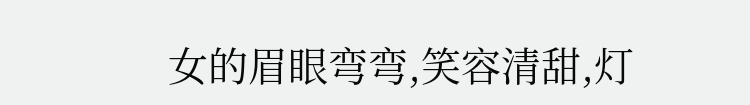女的眉眼弯弯,笑容清甜,灯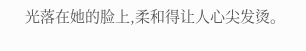光落在她的脸上,柔和得让人心尖发烫。